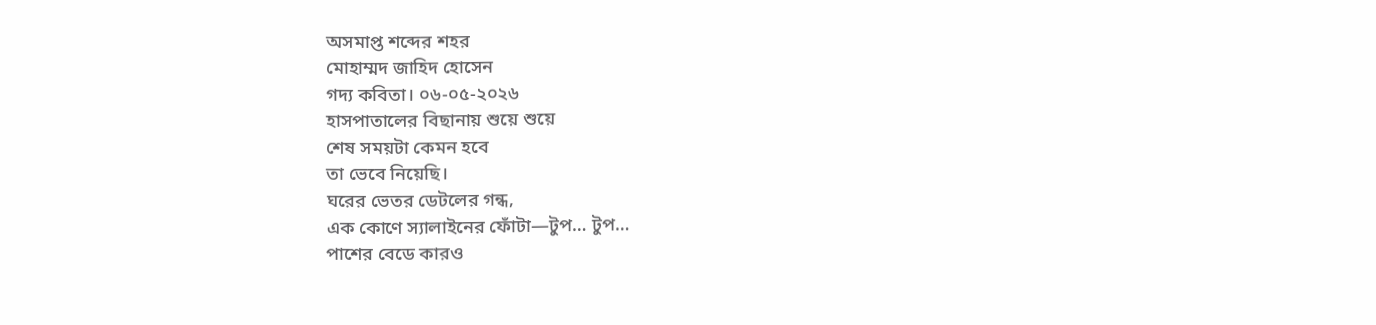অসমাপ্ত শব্দের শহর
মোহাম্মদ জাহিদ হোসেন
গদ্য কবিতা। ০৬-০৫-২০২৬
হাসপাতালের বিছানায় শুয়ে শুয়ে
শেষ সময়টা কেমন হবে
তা ভেবে নিয়েছি।
ঘরের ভেতর ডেটলের গন্ধ,
এক কোণে স্যালাইনের ফোঁটা—টুপ… টুপ…
পাশের বেডে কারও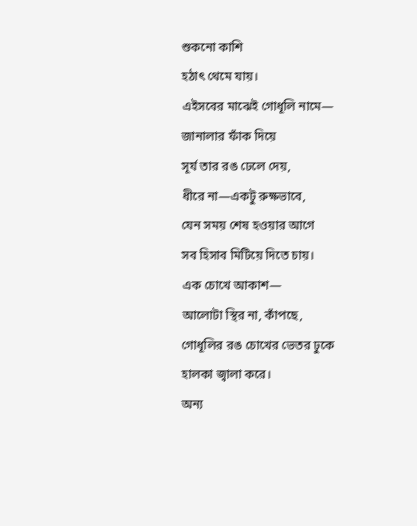শুকনো কাশি
হঠাৎ থেমে যায়।
এইসবের মাঝেই গোধূলি নামে—
জানালার ফাঁক দিয়ে
সূর্য তার রঙ ঢেলে দেয়,
ধীরে না—একটু রুক্ষভাবে,
যেন সময় শেষ হওয়ার আগে
সব হিসাব মিটিয়ে দিতে চায়।
এক চোখে আকাশ—
আলোটা স্থির না, কাঁপছে,
গোধূলির রঙ চোখের ভেতর ঢুকে
হালকা জ্বালা করে।
অন্য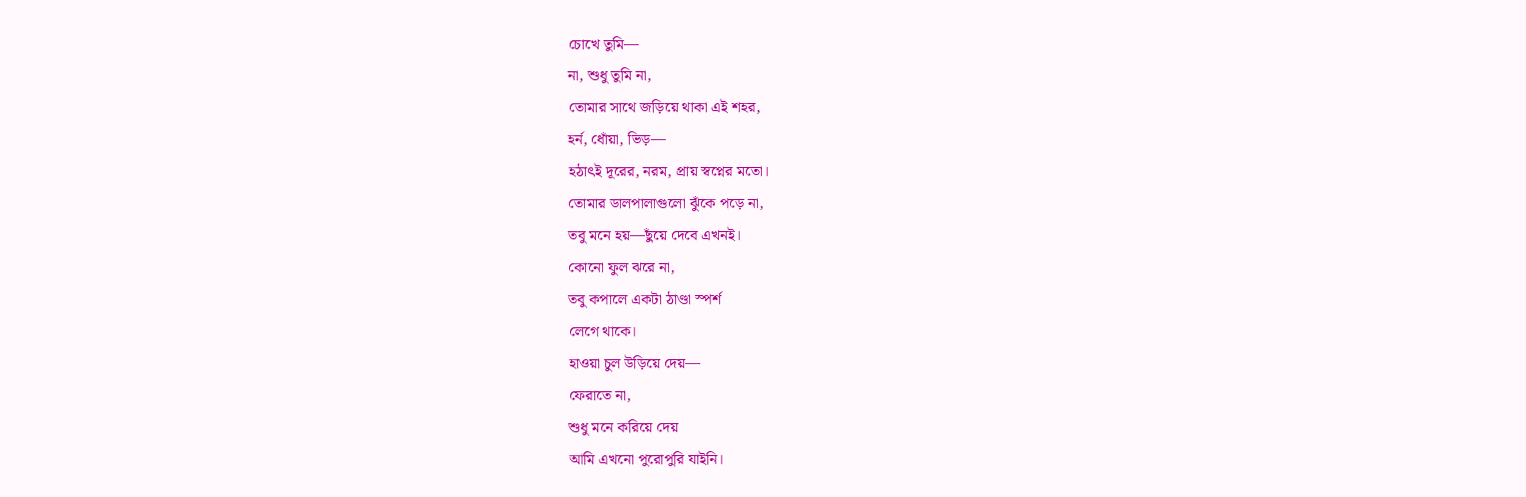চোখে তুমি—
না, শুধু তুমি না,
তোমার সাথে জড়িয়ে থাকা এই শহর,
হর্ন, ধোঁয়া, ভিড়—
হঠাৎই দূরের, নরম, প্রায় স্বপ্নের মতো।
তোমার ডালপালাগুলো ঝুঁকে পড়ে না,
তবু মনে হয়—ছুঁয়ে দেবে এখনই।
কোনো ফুল ঝরে না,
তবু কপালে একটা ঠাণ্ডা স্পর্শ
লেগে থাকে।
হাওয়া চুল উড়িয়ে দেয়—
ফেরাতে না,
শুধু মনে করিয়ে দেয়
আমি এখনো পুরোপুরি যাইনি।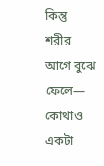কিন্তু শরীর আগে বুঝে ফেলে—
কোথাও একটা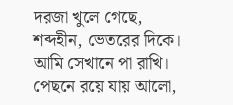দরজা খুলে গেছে,
শব্দহীন, ভেতরের দিকে।
আমি সেখানে পা রাখি।
পেছনে রয়ে যায় আলো,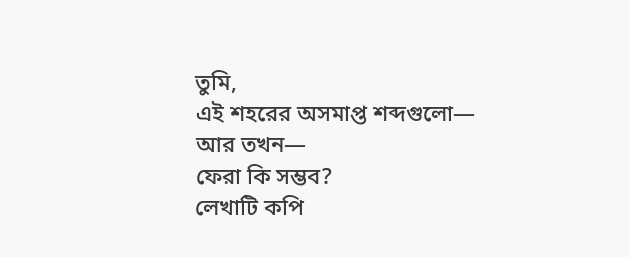তুমি,
এই শহরের অসমাপ্ত শব্দগুলো—
আর তখন—
ফেরা কি সম্ভব?
লেখাটি কপি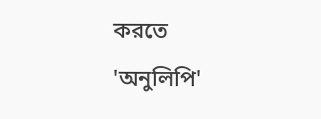করতে 'অনুলিপি'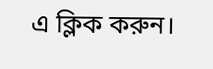এ ক্লিক করুন।